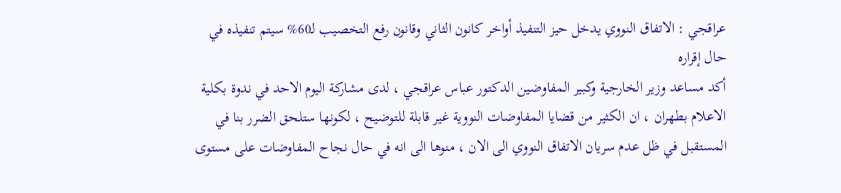عراقجي : الاتفاق النووي يدخل حيز التنفيذ أواخر كانون الثاني وقانون رفع التخصيب لـ60% سيتم تنفيذه في حال إقراره
أكد مساعد وزير الخارجية وكبير المفاوضين الدكتور عباس عراقجي ، لدى مشاركة اليوم الاحد في ندوة بكلية الاعلام بطهران ، ان الكثير من قضايا المفاوضات النووية غير قابلة للتوضيح ، لكونها ستلحق الضرر بنا في المستقبل في ظل عدم سريان الاتفاق النووي الى الان ، منوها الى انه في حال نجاح المفاوضات على مستوى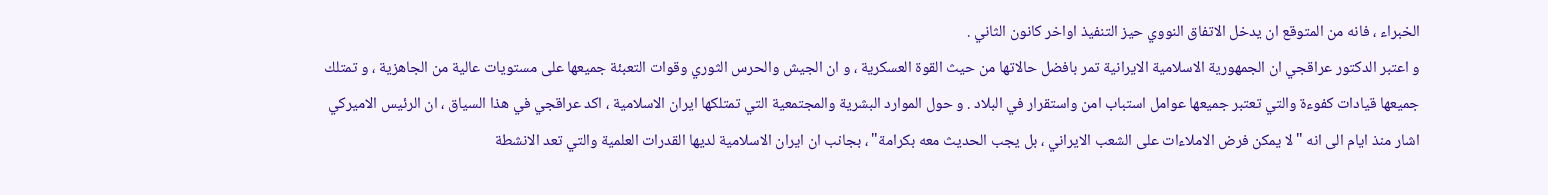الخبراء ، فانه من المتوقع ان يدخل الاتفاق النووي حيز التنفيذ اواخر كانون الثاني .
و اعتبر الدكتور عراقجي ان الجمهورية الاسلامية الايرانية تمر بافضل حالاتها من حيث القوة العسكرية ، و ان الجيش والحرس الثوري وقوات التعبئة جميعها على مستويات عالية من الجاهزية ، و تمتلك جميعها قيادات كفوءة والتي تعتبر جميعها عوامل استباب امن واستقرار في البلاد . و حول الموارد البشرية والمجتمعية التي تمتلكها ايران الاسلامية ، اكد عراقجي في هذا السياق ، ان الرئيس الاميركي اشار منذ ايام الى انه "لا يمكن فرض الاملاءات على الشعب الايراني ، بل يجب الحديث معه بكرامة" ، بجانب ان ايران الاسلامية لديها القدرات العلمية والتي تعد الانشطة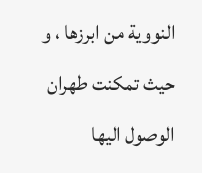النووية من ابرزها ، و حيث تمكنت طهران الوصول اليها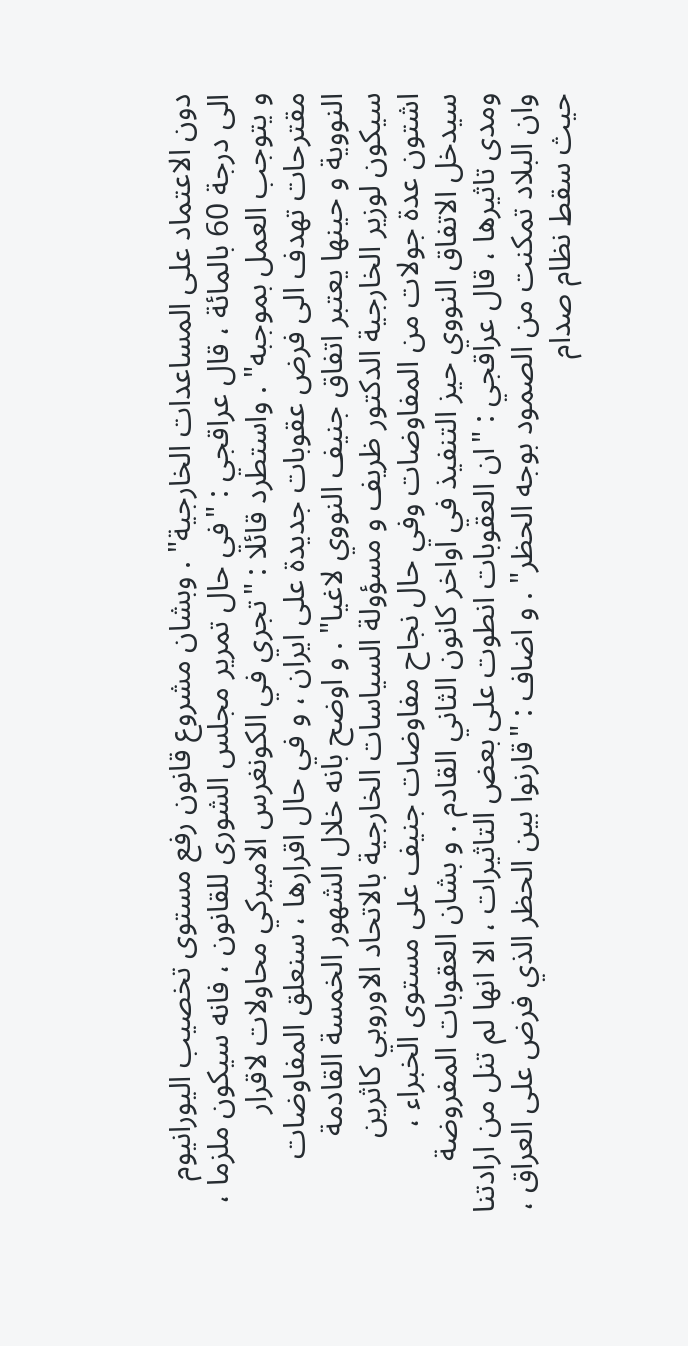دون الاعتماد على المساعدات الخارجية" . وبشان مشروع قانون رفع مستوى تخصيب اليورانيوم الى درجة 60 بالمائة ، قال عراقجي : "في حال تمرير مجلس الشورى للقانون ، فانه سيكون ملزما ، و يتوجب العمل بموجبه" . واستطرد قائلا : "تجري في الكونغرس الاميركي محاولات لاقرار مقترحات تهدف الى فرض عقوبات جديدة على ايران ، و في حال اقرارها ، سنعلق المفاوضات النووية و حينها يعتبر اتفاق جنيف النووي لاغيا" . و اوضح بانه خلال الشهور الخمسة القادمة سيكون لوزير الخارجية الدكتور ظريف و مسؤولة السياسات الخارجية بالاتحاد الاوروبي كاثرين اشتون عدة جولات من المفاوضات وفي حال نجاح مفاوضات جنيف على مستوى الخبراء ، سيدخل الاتفاق النووي حيز التنفيذ في اواخر كانون الثاني القادم . و بشان العقوبات المفروضة ومدى تاثيرها ، قال عراقجي : "ان العقوبات انطوت على بعض التاثيرات ، الا انها لم تنل من ارادتنا وان البلاد تمكنت من الصمود بوجه الحظر" . و اضاف : "قارنوا بين الحظر الذي فرض على العراق ، حيث سقط نظام صدام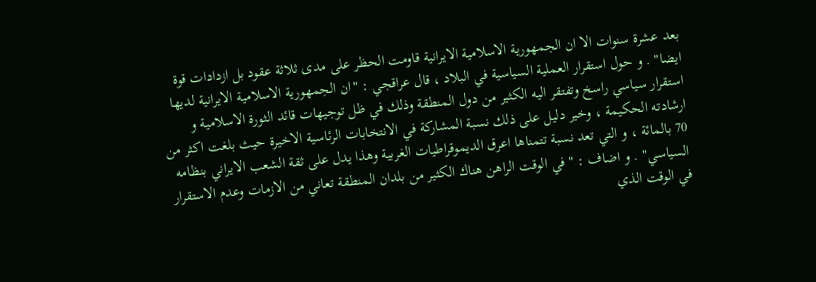بعد عشرة سنوات الا ان الجمهورية الاسلامية الايرانية قاومت الحظر على مدى ثلاثة عقود بل ازدادات قوة ايضا" . و حول استقرار العملية السياسية في البلاد ، قال عراقجي : "ان الجمهورية الاسلامية الايرانية لديها استقرار سياسي راسخ وتفتقر اليه الكثير من دول المنطقة وذلك في ظل توجيهات قائد الثورة الاسلامية و ارشادته الحكيمة ، وخير دليل على ذلك نسبة المشاركة في الانتخابات الرئاسية الاخيرة حيث بلغت اكثر من 70 بالمائة ، و التي تعد نسبة تتمناها اعرق الديموقراطيات الغربية وهذا يدل على ثقة الشعب الايراني بنظامه السياسي" . و اضاف : " في الوقت الراهن هناك الكثير من بلدان المنطقة تعاني من الازمات وعدم الاستقرار في الوقت الذي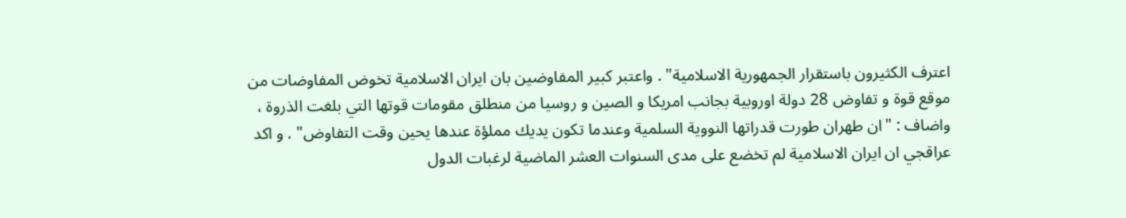اعترف الكثيرون باستقرار الجمهورية الاسلامية" . واعتبر كبير المفاوضين بان ايران الاسلامية تخوض المفاوضات من موقع قوة و تفاوض 28 دولة اوروبية بجانب امريكا و الصين و روسيا من منطلق مقومات قوتها التي بلغت الذروة ، واضاف : "ان طهران طورت قدراتها النووية السلمية وعندما تكون يديك مملؤة عندها يحين وقت التفاوض" . و اكد عراقجي ان ايران الاسلامية لم تخضع على مدى السنوات العشر الماضية لرغبات الدول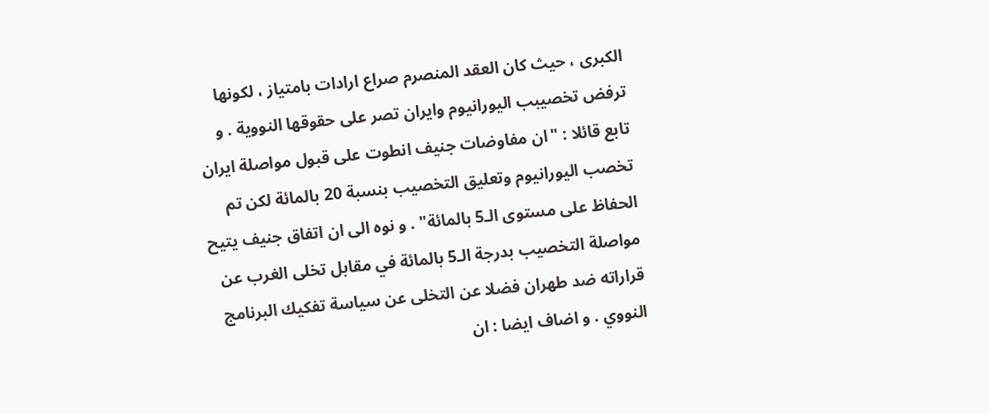الكبرى ، حيث كان العقد المنصرم صراع ارادات بامتياز ، لكونها ترفض تخصيبب اليورانيوم وايران تصر على حقوقها النووية . و تابع قائلا : "ان مفاوضات جنيف انطوت على قبول مواصلة ايران تخصب اليورانيوم وتعليق التخصيب بنسبة 20 بالمائة لكن تم الحفاظ على مستوى الـ5 بالمائة" . و نوه الى ان اتفاق جنيف يتيح مواصلة التخصيب بدرجة الـ5 بالمائة في مقابل تخلى الغرب عن قراراته ضد طهران فضلا عن التخلى عن سياسة تفكيك البرنامج النووي . و اضاف ايضا : ان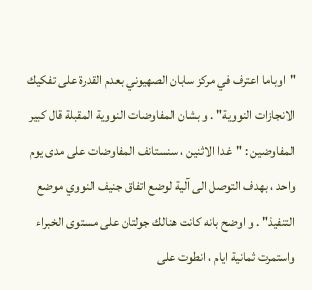"اوباما اعترف في مركز سابان الصهيوني بعدم القدرة على تفكيك الانجازات النووية" . و بشان المفاوضات النووية المقبلة قال كبير المفاوضين : "غدا الاثنين ، سنستانف المفاوضات على مدى يوم واحد ، بهدف التوصل الى آلية لوضع اتفاق جنيف النووي موضع التنفيذ" . و اوضح بانه كانت هنالك جولتان على مستوى الخبراء واستمرت ثمانية ايام ، انطوت على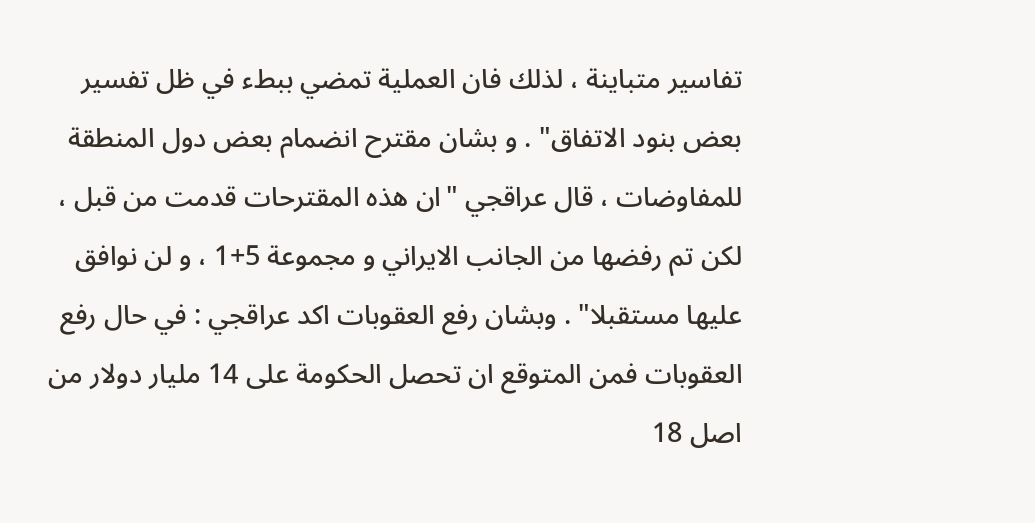تفاسير متباينة ، لذلك فان العملية تمضي ببطء في ظل تفسير بعض بنود الاتفاق" . و بشان مقترح انضمام بعض دول المنطقة للمفاوضات ، قال عراقجي "ان هذه المقترحات قدمت من قبل ، لكن تم رفضها من الجانب الايراني و مجموعة 5+1 ، و لن نوافق عليها مستقبلا" . وبشان رفع العقوبات اكد عراقجي : في حال رفع العقوبات فمن المتوقع ان تحصل الحكومة على 14 مليار دولار من اصل 18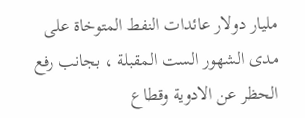مليار دولار عائدات النفط المتوخاة على مدى الشهور الست المقبلة ، بجانب رفع الحظر عن الادوية وقطاع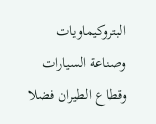البتروكيماويات وصناعة السيارات وقطاع الطيران فضلا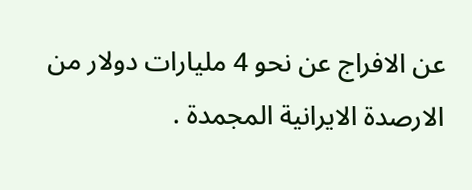عن الافراج عن نحو 4 مليارات دولار من الارصدة الايرانية المجمدة .